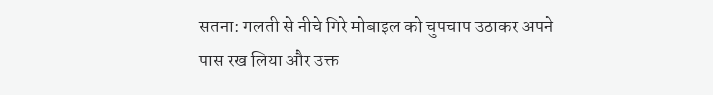सतना: गलती से नीचे गिरे मोबाइल को चुपचाप उठाकर अपने पास रख लिया और उक्त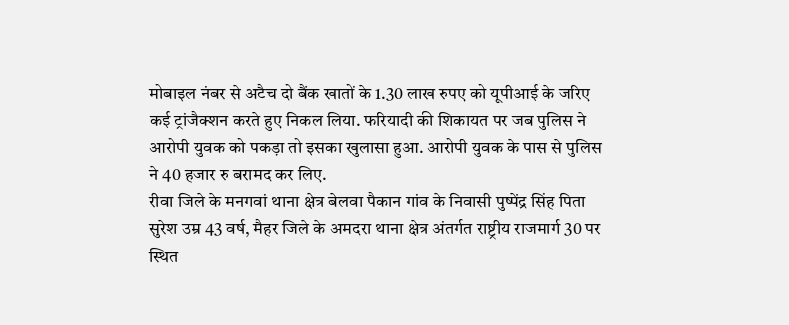मोबाइल नंबर से अटैच दो बैंक खातों के 1.30 लाख रुपए को यूपीआई के जरिए कई ट्रांजैक्शन करते हुए निकल लिया. फरियादी की शिकायत पर जब पुलिस ने आरोपी युवक को पकड़ा तो इसका खुलासा हुआ. आरोपी युवक के पास से पुलिस ने 40 हजार रु बरामद कर लिए.
रीवा जिले के मनगवां थाना क्षेत्र बेलवा पैकान गांव के निवासी पुष्पेंद्र सिंह पिता सुरेश उम्र 43 वर्ष, मैहर जिले के अमदरा थाना क्षेत्र अंतर्गत राष्ट्रीय राजमार्ग 30 पर स्थित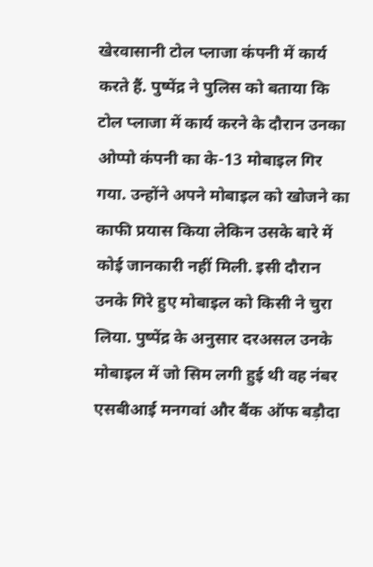खेरवासानी टोल प्लाजा कंपनी में कार्य करते हैं. पुष्पेंद्र ने पुलिस को बताया कि टोल प्लाजा में कार्य करने के दौरान उनका ओप्पो कंपनी का के-13 मोबाइल गिर गया. उन्होंने अपने मोबाइल को खोजने का काफी प्रयास किया लेकिन उसके बारे में कोई जानकारी नहीं मिली. इसी दौरान उनके गिरे हुए मोबाइल को किसी ने चुरा लिया. पुष्पेंद्र के अनुसार दरअसल उनके मोबाइल में जो सिम लगी हुई थी वह नंबर एसबीआई मनगवां और बैंक ऑफ बड़ौदा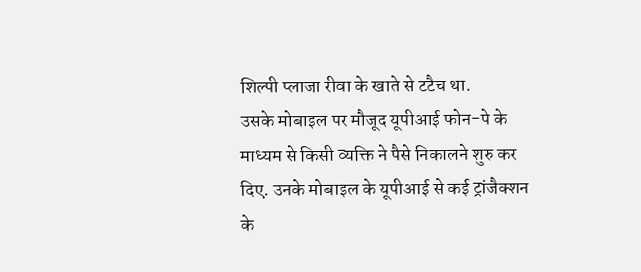शिल्पी प्लाजा रीवा के खाते से टटैच था.
उसके मोबाइल पर मौजूद यूपीआई फोन-पे के माध्यम से किसी व्यक्ति ने पैसे निकालने शुरु कर दिए. उनके मोबाइल के यूपीआई से कई ट्रांजैक्शन के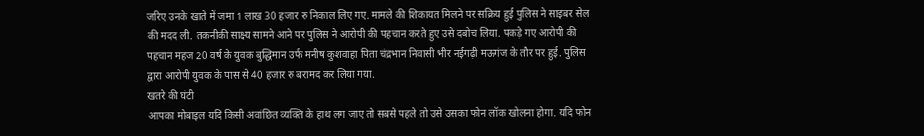जरिए उनके खाते में जमा 1 लाख 30 हजार रु निकाल लिए गए. मामले की शिकायत मिलने पर सक्रिय हुई पुलिस ने साइबर सेल की मदद ली. तकनीकी साक्ष्य सामने आने पर पुलिस ने आरोपी की पहचान करते हुए उसे दबोच लिया. पकड़े गए आरोपी की पहचान महज 20 वर्ष के युवक बुद्धिमान उर्फ मनीष कुशवाहा पिता चंद्रभान निवासी भीर नईगढ़ी मऊगंज के तौर पर हुई. पुलिस द्वारा आरोपी युवक के पास से 40 हजार रु बरामद कर लिया गया.
खतरे की घंटी
आपका मोबाइल यदि किसी अवांछित व्यक्ति के हाथ लग जाए तो सबसे पहले तो उसे उसका फोन लॉक खोलना होगा. यदि फोन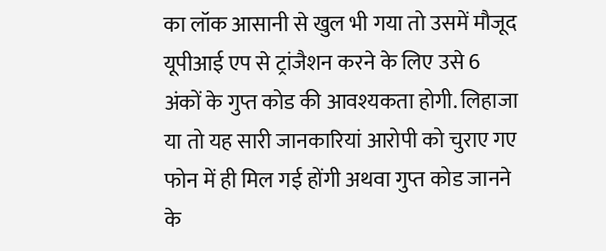का लॉक आसानी से खुल भी गया तो उसमें मौजूद यूपीआई एप से ट्रांजैशन करने के लिए उसे 6 अंकों के गुप्त कोड की आवश्यकता होगी. लिहाजा या तो यह सारी जानकारियां आरोपी को चुराए गए फोन में ही मिल गई होंगी अथवा गुप्त कोड जानने के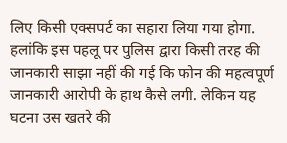लिए किसी एक्सपर्ट का सहारा लिया गया होगा. हलांकि इस पहलू पर पुलिस द्वारा किसी तरह की जानकारी साझा नहीं की गई कि फोन की महत्वपूर्ण जानकारी आरोपी के हाथ कैसे लगी. लेकिन यह घटना उस खतरे की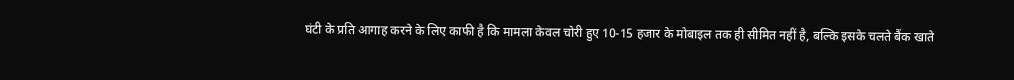घंटी के प्रति आगाह करने के लिए काफी है कि मामला केवल चोरी हुए 10-15 हजार के मोबाइल तक ही सीमित नहीं है, बल्कि इसके चलते बैंक खाते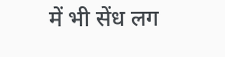में भी सेंध लग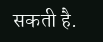सकती है.